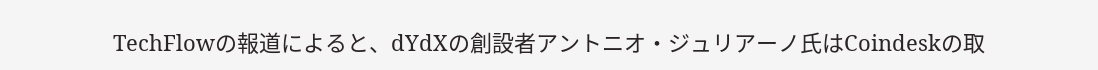TechFlowの報道によると、dYdXの創設者アントニオ・ジュリアーノ氏はCoindeskの取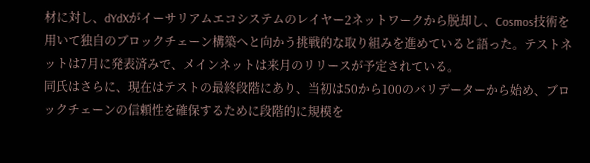材に対し、dYdXがイーサリアムエコシステムのレイヤー2ネットワークから脱却し、Cosmos技術を用いて独自のブロックチェーン構築へと向かう挑戦的な取り組みを進めていると語った。テストネットは7月に発表済みで、メインネットは来月のリリースが予定されている。
同氏はさらに、現在はテストの最終段階にあり、当初は50から100のバリデーターから始め、ブロックチェーンの信頼性を確保するために段階的に規模を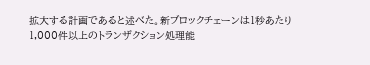拡大する計画であると述べた。新ブロックチェーンは1秒あたり1,000件以上のトランザクション処理能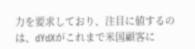力を要求しており、注目に値するのは、dYdXがこれまで米国顧客に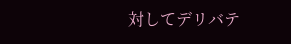対してデリバテ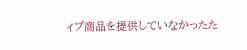ィブ商品を提供していなかったた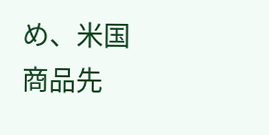め、米国商品先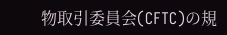物取引委員会(CFTC)の規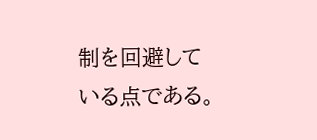制を回避している点である。